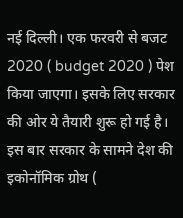नई दिल्ली। एक फरवरी से बजट 2020 ( budget 2020 ) पेश किया जाएगा। इसके लिए सरकार की ओर ये तैयारी शुरू हो गई है। इस बार सरकार के सामने देश की इकोनॉमिक ग्रोथ (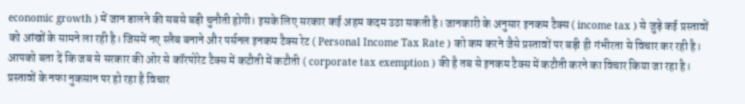economic growth ) में जान डालने की सबसे बड़ी चुनौती होगी। इसके लिए सरकार कई अहम कदम उठा सकती है। जानकारी के अनुसार इनकम टैक्स ( income tax ) से जुड़े कई प्रस्तावों को आंखों के सामने ला रही है। जिसमें नए स्लैब बनाने और पर्सनल इनकम टैक्स रेट ( Personal Income Tax Rate ) को कम करने जैसे प्रस्तावों पर बड़ी ही गंभीरता से विचार कर रही है। आपको बता दें कि जब से सरकार की ओर से कॉरपोरेट टैक्स में कटौती में कटौती ( corporate tax exemption ) की है तब से इनकम टैक्स में कटौती करने का विचार किया जा रहा है।
प्रस्तावों के नफा नुकसान पर हो रहा है विचार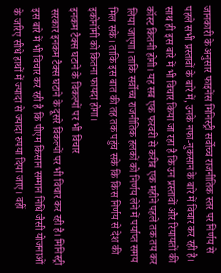जानकारी के अनुसार फाइनेंस मिनिस्ट्री सर्वोच्च राजनीतिक स्तर पर निर्णय से पहले सभी प्रस्तावों के बारे में, उनके नफा-नुकसान के बारे में विचार कर रही है। साथ ही इस बारे में भी विचार किया जा रहा है कि उन प्रस्तावों और रियायतों की कॉस्ट कितनी होगी। यह सब एक फरवरी से करीब एक महीने पहले तक तय कर लिया जाएगा। ताकि सर्वोच्च राजनीतिक हलकों को निर्णय लेने में पर्याप्त समय मिल सके। ताकि इस बात की तह तक पहुंच सके कि किस निर्णय से देश की इकोनॉमी को कितना फायदा होगा।
इनकम टैक्स घटाने के विकल्पों पर भी विचार
सरकार इनकम टैक्स घटाने के दूसरे विकल्पों पर भी विचार कर रही है। मिनिस्ट्री इस बारे में भी विचार कर रही है कि पीएम किसान सम्मान निधि जैसी योजनाओं के जरिए सीधे हाथों में ज्यादा से ज्यादा रुपया दिया जाए। वहीं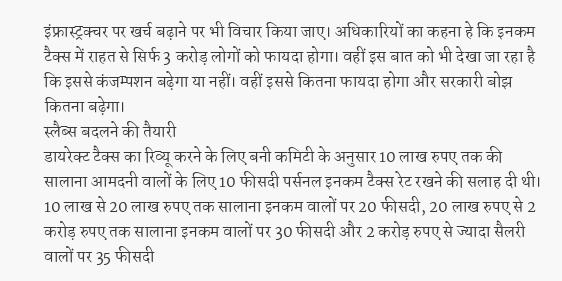इंफ्रास्ट्रक्चर पर खर्च बढ़ाने पर भी विचार किया जाए। अधिकारियों का कहना हे कि इनकम टैक्स में राहत से सिर्फ 3 करोड़ लोगों को फायदा होगा। वहीं इस बात को भी देखा जा रहा है कि इससे कंजम्पशन बढ़ेगा या नहीं। वहीं इससे कितना फायदा होगा और सरकारी बोझ कितना बढ़ेगा।
स्लैब्स बदलने की तैयारी
डायरेक्ट टैक्स का रिव्यू करने के लिए बनी कमिटी के अनुसार 10 लाख रुपए तक की सालाना आमदनी वालों के लिए 10 फीसदी पर्सनल इनकम टैक्स रेट रखने की सलाह दी थी। 10 लाख से 20 लाख रुपए तक सालाना इनकम वालों पर 20 फीसदी, 20 लाख रुपए से 2 करोड़ रुपए तक सालाना इनकम वालों पर 30 फीसदी और 2 करोड़ रुपए से ज्यादा सैलरी वालों पर 35 फीसदी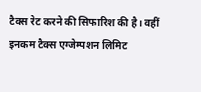टैक्स रेट करने की सिफारिश की है। वहीं इनकम टैक्स एग्जेम्पशन लिमिट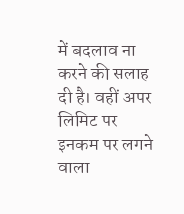में बदलाव ना करने की सलाह दी है। वहीं अपर लिमिट पर इनकम पर लगने वाला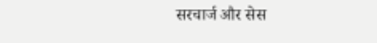सरचार्ज और सेस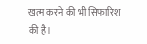खत्म करने की भी सिफारिश की है।